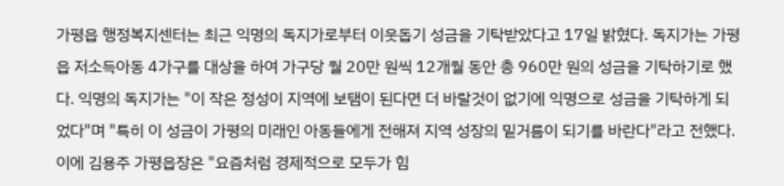가평읍 행정복지센터는 최근 익명의 독지가로부터 이웃돕기 성금을 기탁받았다고 17일 밝혔다. 독지가는 가평읍 저소득아동 4가구를 대상을 하여 가구당 월 20만 원씩 12개월 동안 총 960만 원의 성금을 기탁하기로 했다. 익명의 독지가는 "이 작은 정성이 지역에 보탬이 된다면 더 바랄것이 없기에 익명으로 성금을 기탁하게 되었다"며 "특히 이 성금이 가평의 미래인 아동들에게 전해져 지역 성장의 밑거름이 되기를 바란다"라고 전했다. 이에 김용주 가평읍장은 "요즘처럼 경제적으로 모두가 힘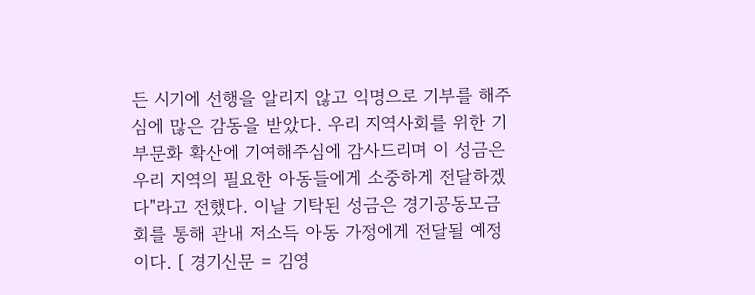든 시기에 선행을 알리지 않고 익명으로 기부를 해주심에 많은 감동을 받았다. 우리 지역사회를 위한 기부문화 확산에 기여해주심에 감사드리며 이 성금은 우리 지역의 필요한 아동들에게 소중하게 전달하겠다"라고 전했다. 이날 기탁된 성금은 경기공동모금회를 통해 관내 저소득 아동 가정에게 전달될 예정이다. [ 경기신문 = 김영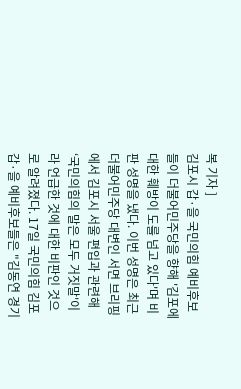복 기자 ]
김포시 갑·을 국민의힘 예비후보들이 더불어민주당을 향해 '김포에 대한 훼방이 도를 넘고 있다'며 비판 성명을 냈다. 이번 성명은 최근 더불어민주당 대변인 서면 브리핑에서 김포시 서울 편입과 관련해 ‘국민의힘의 말은 모두 거짓말'이라 언급한 것에 대한 비판인 것으로 알려졌다. 17일 국민의힘 김포 갑·을 예비후보들은 "김동연 경기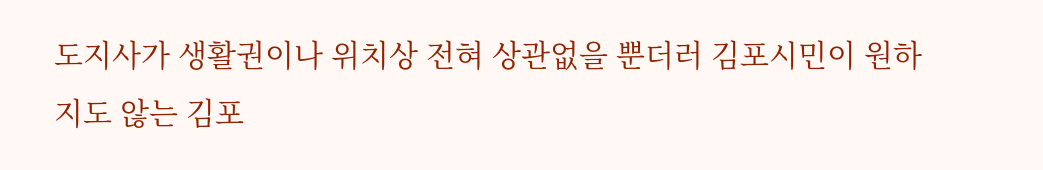도지사가 생활권이나 위치상 전혀 상관없을 뿐더러 김포시민이 원하지도 않는 김포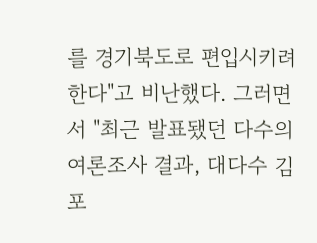를 경기북도로 편입시키려 한다"고 비난했다. 그러면서 "최근 발표됐던 다수의 여론조사 결과, 대다수 김포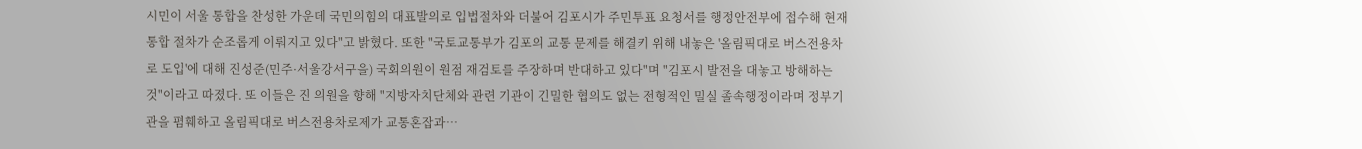시민이 서울 통합을 찬성한 가운데 국민의힘의 대표발의로 입법절차와 더불어 김포시가 주민투표 요청서를 행정안전부에 접수해 현재 통합 절차가 순조롭게 이뤄지고 있다"고 밝혔다. 또한 "국토교통부가 김포의 교통 문제를 해결키 위해 내놓은 '올림픽대로 버스전용차로 도입'에 대해 진성준(민주·서울강서구을) 국회의원이 원점 재검토를 주장하며 반대하고 있다"며 "김포시 발전을 대놓고 방해하는 것"이라고 따졌다. 또 이들은 진 의원을 향해 "지방자치단체와 관련 기관이 긴밀한 협의도 없는 전형적인 밀실 졸속행정이라며 정부기관을 폄훼하고 올림픽대로 버스전용차로제가 교통혼잡과…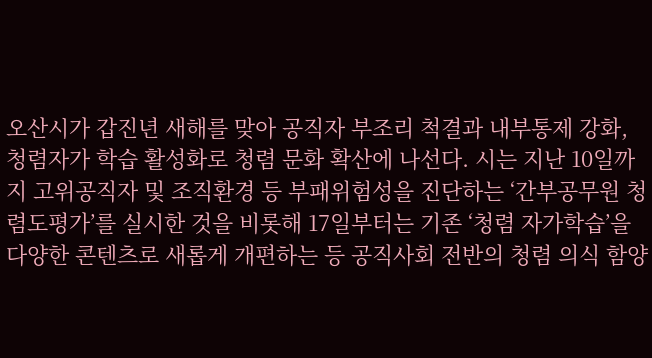오산시가 갑진년 새해를 맞아 공직자 부조리 척결과 내부통제 강화, 청렴자가 학습 활성화로 청렴 문화 확산에 나선다. 시는 지난 10일까지 고위공직자 및 조직환경 등 부패위험성을 진단하는 ‘간부공무원 청렴도평가’를 실시한 것을 비롯해 17일부터는 기존 ‘청렴 자가학습’을 다양한 콘텐츠로 새롭게 개편하는 등 공직사회 전반의 청렴 의식 함양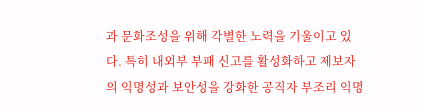과 문화조성을 위해 각별한 노력을 기울이고 있다. 특히 내외부 부패 신고를 활성화하고 제보자의 익명성과 보안성을 강화한 공직자 부조리 익명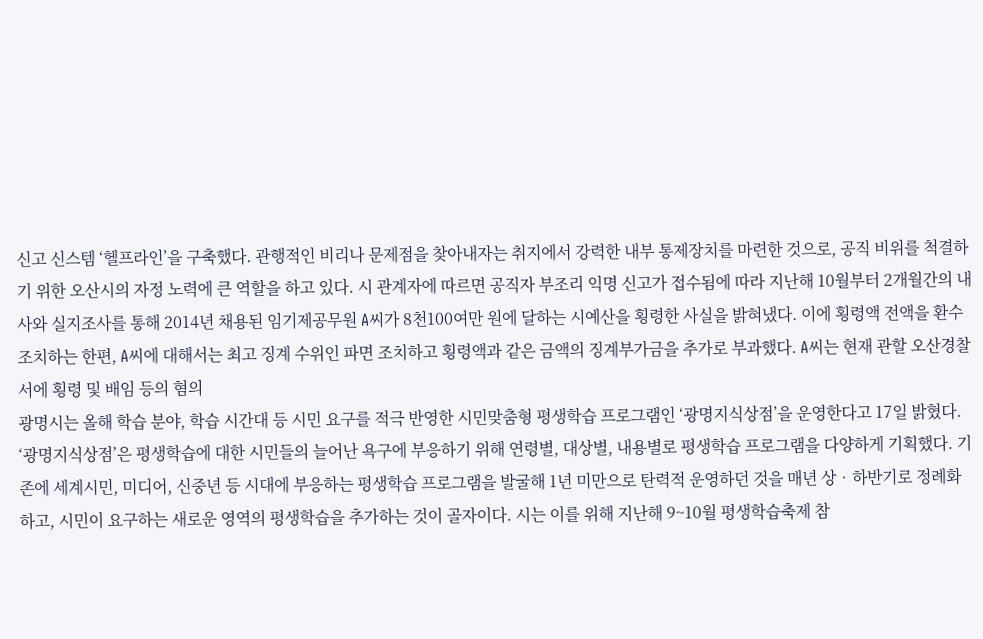신고 신스템 ‘헬프라인’을 구축했다. 관행적인 비리나 문제점을 찾아내자는 취지에서 강력한 내부 통제장치를 마련한 것으로, 공직 비위를 척결하기 위한 오산시의 자정 노력에 큰 역할을 하고 있다. 시 관계자에 따르면 공직자 부조리 익명 신고가 접수됨에 따라 지난해 10월부터 2개월간의 내사와 실지조사를 통해 2014년 채용된 임기제공무원 A씨가 8천100여만 원에 달하는 시예산을 횡령한 사실을 밝혀냈다. 이에 횡령액 전액을 환수 조치하는 한편, A씨에 대해서는 최고 징계 수위인 파면 조치하고 횡령액과 같은 금액의 징계부가금을 추가로 부과했다. A씨는 현재 관할 오산경찰서에 횡령 및 배임 등의 혐의
광명시는 올해 학습 분야, 학습 시간대 등 시민 요구를 적극 반영한 시민맞춤형 평생학습 프로그램인 ‘광명지식상점’을 운영한다고 17일 밝혔다. ‘광명지식상점’은 평생학습에 대한 시민들의 늘어난 욕구에 부응하기 위해 연령별, 대상별, 내용별로 평생학습 프로그램을 다양하게 기획했다. 기존에 세계시민, 미디어, 신중년 등 시대에 부응하는 평생학습 프로그램을 발굴해 1년 미만으로 탄력적 운영하던 것을 매년 상‧하반기로 정례화하고, 시민이 요구하는 새로운 영역의 평생학습을 추가하는 것이 골자이다. 시는 이를 위해 지난해 9~10월 평생학습축제 참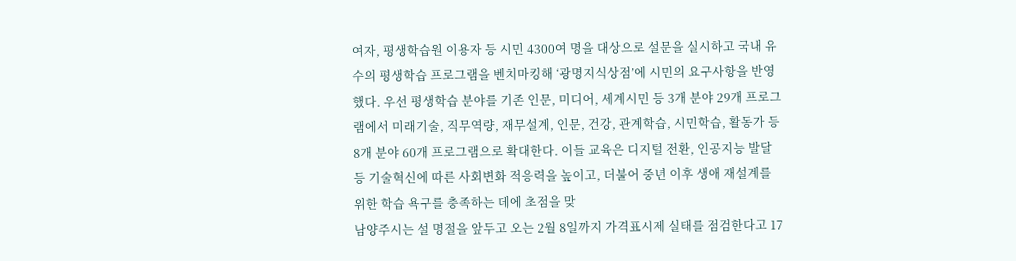여자, 평생학습원 이용자 등 시민 4300여 명을 대상으로 설문을 실시하고 국내 유수의 평생학습 프로그램을 벤치마킹해 ‘광명지식상점’에 시민의 요구사항을 반영했다. 우선 평생학습 분야를 기존 인문, 미디어, 세계시민 등 3개 분야 29개 프로그램에서 미래기술, 직무역량, 재무설계, 인문, 건강, 관계학습, 시민학습, 활동가 등 8개 분야 60개 프로그램으로 확대한다. 이들 교육은 디지털 전환, 인공지능 발달 등 기술혁신에 따른 사회변화 적응력을 높이고, 더불어 중년 이후 생애 재설계를 위한 학습 욕구를 충족하는 데에 초점을 맞
남양주시는 설 명절을 앞두고 오는 2월 8일까지 가격표시제 실태를 점검한다고 17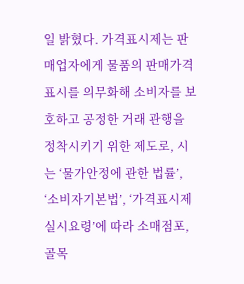일 밝혔다. 가격표시제는 판매업자에게 물품의 판매가격 표시를 의무화해 소비자를 보호하고 공정한 거래 관행을 정착시키기 위한 제도로, 시는 ‘물가안정에 관한 법률’, ‘소비자기본법’, ‘가격표시제 실시요령’에 따라 소매점포, 골목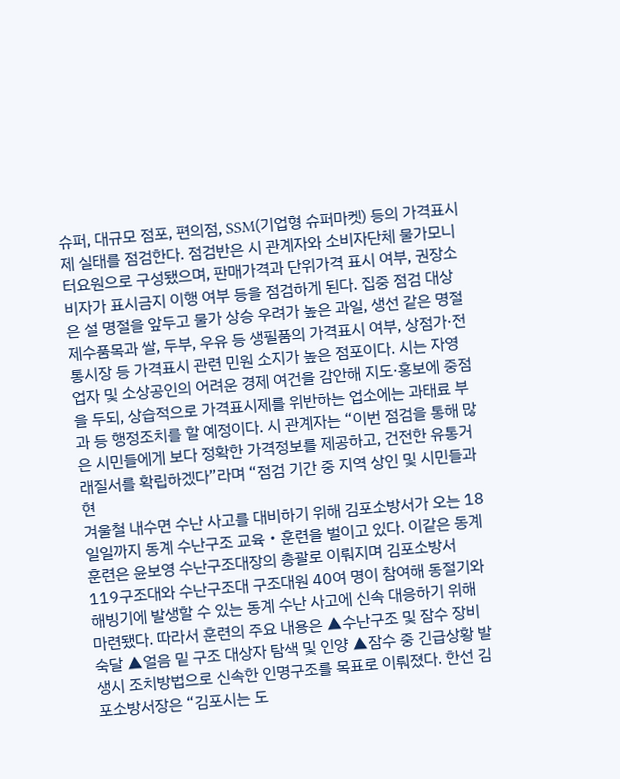슈퍼, 대규모 점포, 편의점, SSM(기업형 슈퍼마켓) 등의 가격표시제 실태를 점검한다. 점검반은 시 관계자와 소비자단체 물가모니터요원으로 구성됐으며, 판매가격과 단위가격 표시 여부, 권장소비자가 표시금지 이행 여부 등을 점검하게 된다. 집중 점검 대상은 설 명절을 앞두고 물가 상승 우려가 높은 과일, 생선 같은 명절 제수품목과 쌀, 두부, 우유 등 생필품의 가격표시 여부, 상점가·전통시장 등 가격표시 관련 민원 소지가 높은 점포이다. 시는 자영업자 및 소상공인의 어려운 경제 여건을 감안해 지도·홍보에 중점을 두되, 상습적으로 가격표시제를 위반하는 업소에는 과태료 부과 등 행정조치를 할 예정이다. 시 관계자는 “이번 점검을 통해 많은 시민들에게 보다 정확한 가격정보를 제공하고, 건전한 유통거래질서를 확립하겠다”라며 “점검 기간 중 지역 상인 및 시민들과 현
겨울철 내수면 수난 사고를 대비하기 위해 김포소방서가 오는 18일일까지 동계 수난구조 교육‧훈련을 벌이고 있다. 이같은 동계 훈련은 윤보영 수난구조대장의 총괄로 이뤄지며 김포소방서 119구조대와 수난구조대 구조대원 40여 명이 참여해 동절기와 해빙기에 발생할 수 있는 동계 수난 사고에 신속 대응하기 위해 마련됐다. 따라서 훈련의 주요 내용은 ▲수난구조 및 잠수 장비 숙달 ▲얼음 밑 구조 대상자 탐색 및 인양 ▲잠수 중 긴급상황 발생시 조치방법으로 신속한 인명구조를 목표로 이뤄졌다. 한선 김포소방서장은 “김포시는 도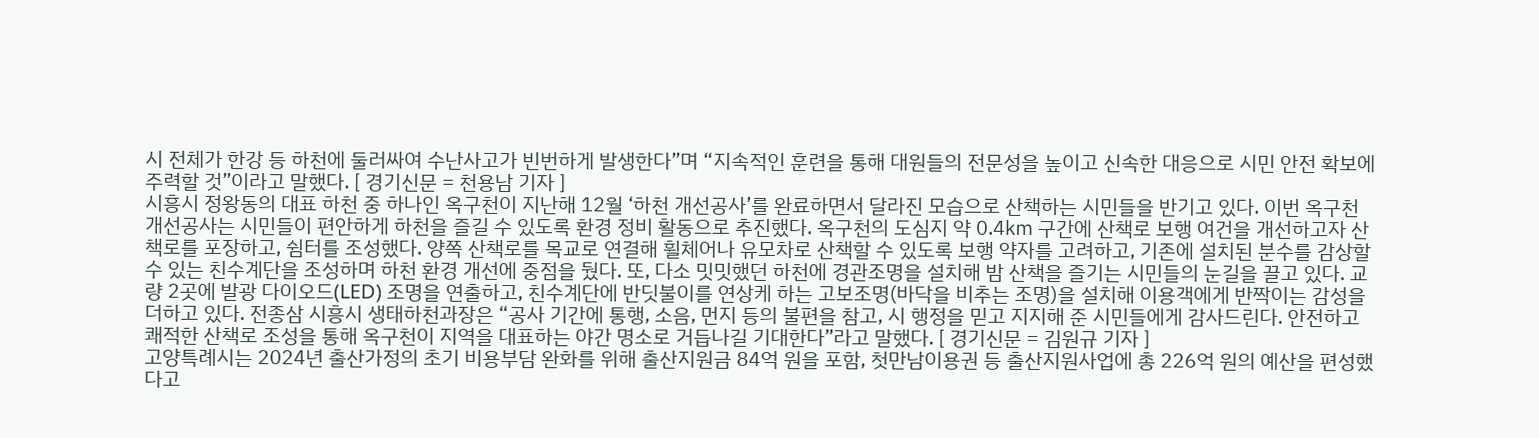시 전체가 한강 등 하천에 둘러싸여 수난사고가 빈번하게 발생한다”며 “지속적인 훈련을 통해 대원들의 전문성을 높이고 신속한 대응으로 시민 안전 확보에 주력할 것”이라고 말했다. [ 경기신문 = 천용남 기자 ]
시흥시 정왕동의 대표 하천 중 하나인 옥구천이 지난해 12월 ‘하천 개선공사’를 완료하면서 달라진 모습으로 산책하는 시민들을 반기고 있다. 이번 옥구천 개선공사는 시민들이 편안하게 하천을 즐길 수 있도록 환경 정비 활동으로 추진했다. 옥구천의 도심지 약 0.4㎞ 구간에 산책로 보행 여건을 개선하고자 산책로를 포장하고, 쉼터를 조성했다. 양쪽 산책로를 목교로 연결해 휠체어나 유모차로 산책할 수 있도록 보행 약자를 고려하고, 기존에 설치된 분수를 감상할 수 있는 친수계단을 조성하며 하천 환경 개선에 중점을 뒀다. 또, 다소 밋밋했던 하천에 경관조명을 설치해 밤 산책을 즐기는 시민들의 눈길을 끌고 있다. 교량 2곳에 발광 다이오드(LED) 조명을 연출하고, 친수계단에 반딧불이를 연상케 하는 고보조명(바닥을 비추는 조명)을 설치해 이용객에게 반짝이는 감성을 더하고 있다. 전종삼 시흥시 생태하천과장은 “공사 기간에 통행, 소음, 먼지 등의 불편을 참고, 시 행정을 믿고 지지해 준 시민들에게 감사드린다. 안전하고 쾌적한 산책로 조성을 통해 옥구천이 지역을 대표하는 야간 명소로 거듭나길 기대한다”라고 말했다. [ 경기신문 = 김원규 기자 ]
고양특례시는 2024년 출산가정의 초기 비용부담 완화를 위해 출산지원금 84억 원을 포함, 첫만남이용권 등 출산지원사업에 총 226억 원의 예산을 편성했다고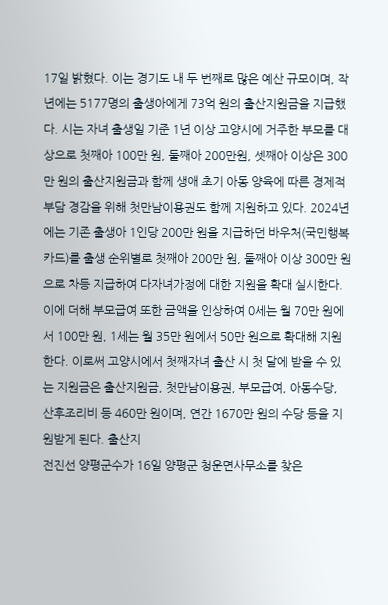17일 밝혔다. 이는 경기도 내 두 번째로 많은 예산 규모이며, 작년에는 5177명의 출생아에게 73억 원의 출산지원금을 지급했다. 시는 자녀 출생일 기준 1년 이상 고양시에 거주한 부모를 대상으로 첫째아 100만 원, 둘째아 200만원, 셋째아 이상은 300만 원의 출산지원금과 함께 생애 초기 아동 양육에 따른 경제적 부담 경감을 위해 첫만남이용권도 함께 지원하고 있다. 2024년에는 기존 출생아 1인당 200만 원을 지급하던 바우처(국민행복카드)를 출생 순위별로 첫째아 200만 원, 둘째아 이상 300만 원으로 차등 지급하여 다자녀가정에 대한 지원을 확대 실시한다. 이에 더해 부모급여 또한 금액을 인상하여 0세는 월 70만 원에서 100만 원, 1세는 월 35만 원에서 50만 원으로 확대해 지원한다. 이로써 고양시에서 첫째자녀 출산 시 첫 달에 받을 수 있는 지원금은 출산지원금, 첫만남이용권, 부모급여, 아동수당, 산후조리비 등 460만 원이며, 연간 1670만 원의 수당 등을 지원받게 된다. 출산지
전진선 양평군수가 16일 양평군 청운면사무소를 찾은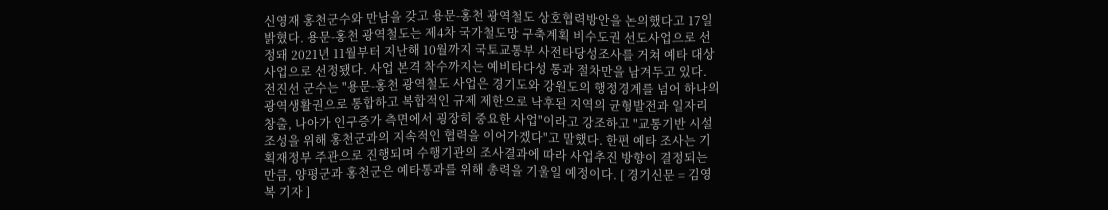신영재 홍천군수와 만남을 갖고 용문-홍천 광역철도 상호협력방안을 논의했다고 17일 밝혔다. 용문-홍천 광역철도는 제4차 국가철도망 구축계획 비수도권 선도사업으로 선정돼 2021년 11월부터 지난해 10월까지 국토교통부 사전타당성조사를 거쳐 예타 대상사업으로 선정됐다. 사업 본격 착수까지는 예비타다성 통과 절차만을 남겨두고 있다. 전진선 군수는 "용문-홍천 광역철도 사업은 경기도와 강원도의 행정경계를 넘어 하나의 광역생활권으로 통합하고 복합적인 규제 제한으로 낙후된 지역의 균형발전과 일자리 창출, 나아가 인구증가 측면에서 굉장히 중요한 사업"이라고 강조하고 "교통기반 시설 조성을 위해 홍천군과의 지속적인 협력을 이어가겠다"고 말했다. 한편 예타 조사는 기획재정부 주관으로 진행되며 수행기관의 조사결과에 따라 사업추진 방향이 결정되는 만큼, 양평군과 홍천군은 예타통과를 위해 총력을 기울일 예정이다. [ 경기신문 = 김영복 기자 ]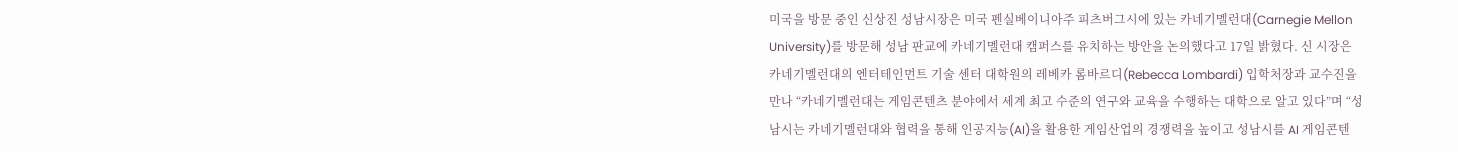미국을 방문 중인 신상진 성남시장은 미국 펜실베이니아주 피츠버그시에 있는 카네기멜런대(Carnegie Mellon University)를 방문해 성남 판교에 카네기멜런대 캠퍼스를 유치하는 방안을 논의했다고 17일 밝혔다. 신 시장은 카네기멜런대의 엔터테인먼트 기술 센터 대학원의 레베카 롬바르디(Rebecca Lombardi) 입학처장과 교수진을 만나 “카네기멜런대는 게임콘텐츠 분야에서 세계 최고 수준의 연구와 교육을 수행하는 대학으로 알고 있다”며 “성남시는 카네기멜런대와 협력을 통해 인공지능(AI)을 활용한 게임산업의 경쟁력을 높이고 성남시를 AI 게임콘텐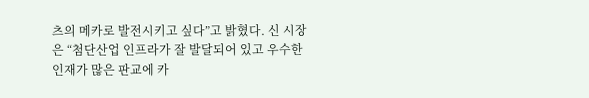츠의 메카로 발전시키고 싶다”고 밝혔다. 신 시장은 “첨단산업 인프라가 잘 발달되어 있고 우수한 인재가 많은 판교에 카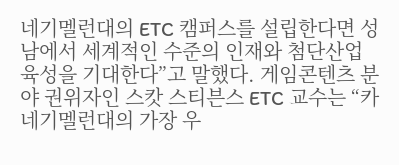네기멜런대의 ETC 캠퍼스를 설립한다면 성남에서 세계적인 수준의 인재와 첨단산업 육성을 기대한다”고 말했다. 게임콘텐츠 분야 권위자인 스캇 스티븐스 ETC 교수는 “카네기멜런대의 가장 우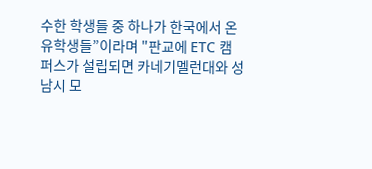수한 학생들 중 하나가 한국에서 온 유학생들”이라며 "판교에 ETC 캠퍼스가 설립되면 카네기멜런대와 성남시 모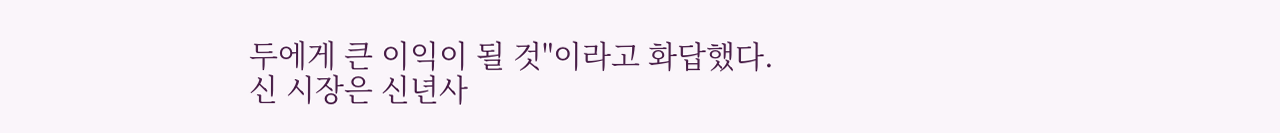두에게 큰 이익이 될 것"이라고 화답했다. 신 시장은 신년사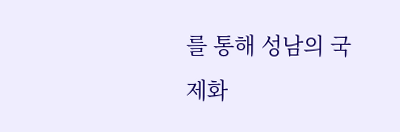를 통해 성남의 국제화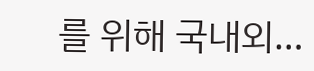를 위해 국내외…